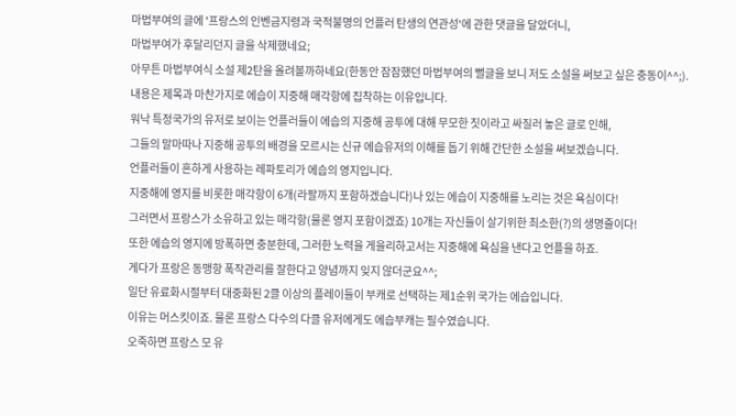마법부여의 글에 '프랑스의 인벤금지령과 국적불명의 언플러 탄생의 연관성'에 관한 댓글을 달았더니,
마법부여가 후달리던지 글을 삭제했네요;
아무튼 마법부여식 소설 제2탄을 올려볼까하네요(한동안 잠잠했던 마법부여의 뻘글을 보니 저도 소설을 써보고 싶은 충동이^^;).
내용은 제목과 마찬가지로 에습이 지중해 매각항에 집착하는 이유입니다.
워낙 특정국가의 유저로 보이는 언플러들이 에습의 지중해 공투에 대해 무모한 짓이라고 싸질러 놓은 글로 인해,
그들의 말마따나 지중해 공투의 배경을 모르시는 신규 에습유저의 이해를 돕기 위해 간단한 소설을 써보겠습니다.
언플러들이 흔하게 사용하는 레파토리가 에습의 영지입니다.
지중해에 영지를 비롯한 매각항이 6개(라팔까지 포함하겠습니다)나 있는 에습이 지중해를 노리는 것은 욕심이다!
그러면서 프랑스가 소유하고 있는 매각항(물론 영지 포함이겠죠) 10개는 자신들이 살기위한 최소한(?)의 생명줄이다!
또한 에습의 영지에 방폭하면 충분한데, 그러한 노력을 게을리하고서는 지중해에 욕심을 낸다고 언플을 하죠.
게다가 프랑은 동맹항 폭작관리를 잘한다고 양념까지 잊지 않더군요^^;
일단 유료화시절부터 대중화된 2클 이상의 플레이들이 부캐로 선택하는 제1순위 국가는 에습입니다.
이유는 머스킷이죠. 물론 프랑스 다수의 다클 유저에게도 에습부캐는 필수였습니다.
오죽하면 프랑스 모 유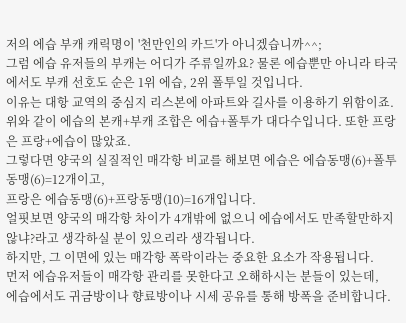저의 에습 부캐 캐릭명이 '천만인의 카드'가 아니겠습니까^^;
그럼 에습 유저들의 부캐는 어디가 주류일까요? 물론 에습뿐만 아니라 타국에서도 부캐 선호도 순은 1위 에습, 2위 폴투일 것입니다.
이유는 대항 교역의 중심지 리스본에 아파트와 길사를 이용하기 위함이죠.
위와 같이 에습의 본캐+부캐 조합은 에습+폴투가 대다수입니다. 또한 프랑은 프랑+에습이 많았죠.
그렇다면 양국의 실질적인 매각항 비교를 해보면 에습은 에습동맹(6)+폴투동맹(6)=12개이고,
프랑은 에습동맹(6)+프랑동맹(10)=16개입니다.
얼핏보면 양국의 매각항 차이가 4개밖에 없으니 에습에서도 만족할만하지 않냐?라고 생각하실 분이 있으리라 생각됩니다.
하지만, 그 이면에 있는 매각항 폭락이라는 중요한 요소가 작용됩니다.
먼저 에습유저들이 매각항 관리를 못한다고 오해하시는 분들이 있는데,
에습에서도 귀금방이나 향료방이나 시세 공유를 통해 방폭을 준비합니다.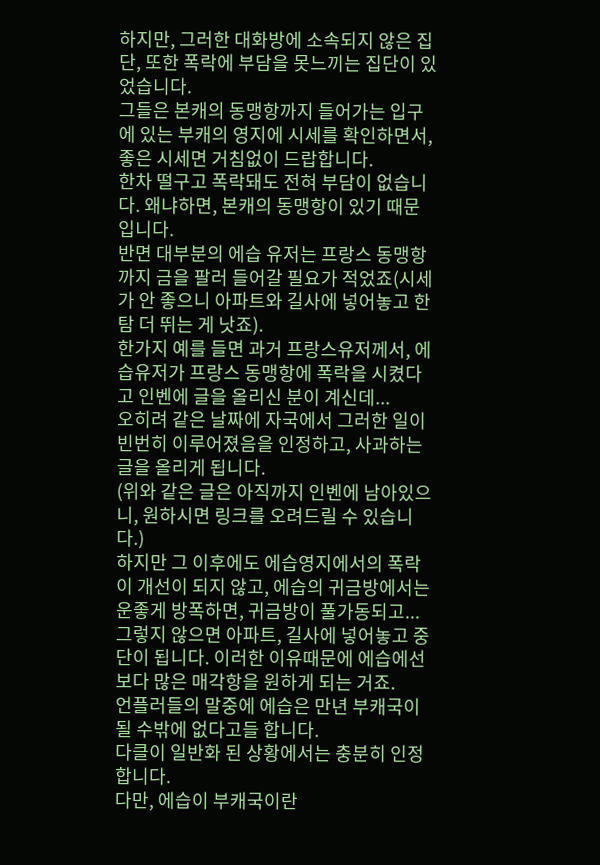하지만, 그러한 대화방에 소속되지 않은 집단, 또한 폭락에 부담을 못느끼는 집단이 있었습니다.
그들은 본캐의 동맹항까지 들어가는 입구에 있는 부캐의 영지에 시세를 확인하면서, 좋은 시세면 거침없이 드랍합니다.
한차 떨구고 폭락돼도 전혀 부담이 없습니다. 왜냐하면, 본캐의 동맹항이 있기 때문입니다.
반면 대부분의 에습 유저는 프랑스 동맹항까지 금을 팔러 들어갈 필요가 적었죠(시세가 안 좋으니 아파트와 길사에 넣어놓고 한탐 더 뛰는 게 낫죠).
한가지 예를 들면 과거 프랑스유저께서, 에습유저가 프랑스 동맹항에 폭락을 시켰다고 인벤에 글을 올리신 분이 계신데...
오히려 같은 날짜에 자국에서 그러한 일이 빈번히 이루어졌음을 인정하고, 사과하는 글을 올리게 됩니다.
(위와 같은 글은 아직까지 인벤에 남아있으니, 원하시면 링크를 오려드릴 수 있습니다.)
하지만 그 이후에도 에습영지에서의 폭락이 개선이 되지 않고, 에습의 귀금방에서는 운좋게 방폭하면, 귀금방이 풀가동되고...
그렇지 않으면 아파트, 길사에 넣어놓고 중단이 됩니다. 이러한 이유때문에 에습에선 보다 많은 매각항을 원하게 되는 거죠.
언플러들의 말중에 에습은 만년 부캐국이 될 수밖에 없다고들 합니다.
다클이 일반화 된 상황에서는 충분히 인정합니다.
다만, 에습이 부캐국이란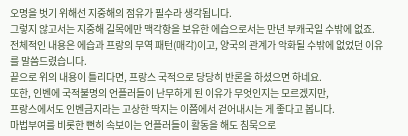오명을 벗기 위해선 지중해의 점유가 필수라 생각됩니다.
그렇지 않고서는 지중해 길목에만 맥각항을 보유한 에습으로서는 만년 부캐국일 수밖에 없죠.
전체적인 내용은 에습과 프랑의 무역 패턴(매각)이고, 양국의 관계가 악화될 수밖에 없었던 이유를 말씀드렸습니다.
끝으로 위의 내용이 틀리다면, 프랑스 국적으로 당당히 반론을 하셨으면 하네요.
또한, 인벤에 국적불명의 언플러들이 난무하게 된 이유가 무엇인지는 모르겠지만,
프랑스에서도 인벤금지라는 고상한 딱지는 이쯤에서 걷어내시는 게 좋다고 봅니다.
마법부여를 비롯한 뻔히 속보이는 언플러들이 활동을 해도 침묵으로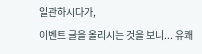일관하시다가,
이벤트 글을 올리시는 것을 보니... 유쾌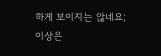하게 보이지는 않네요;
이상은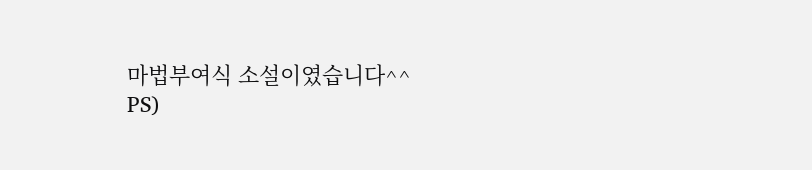마법부여식 소설이였습니다^^
PS)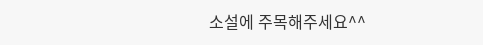소설에 주목해주세요^^